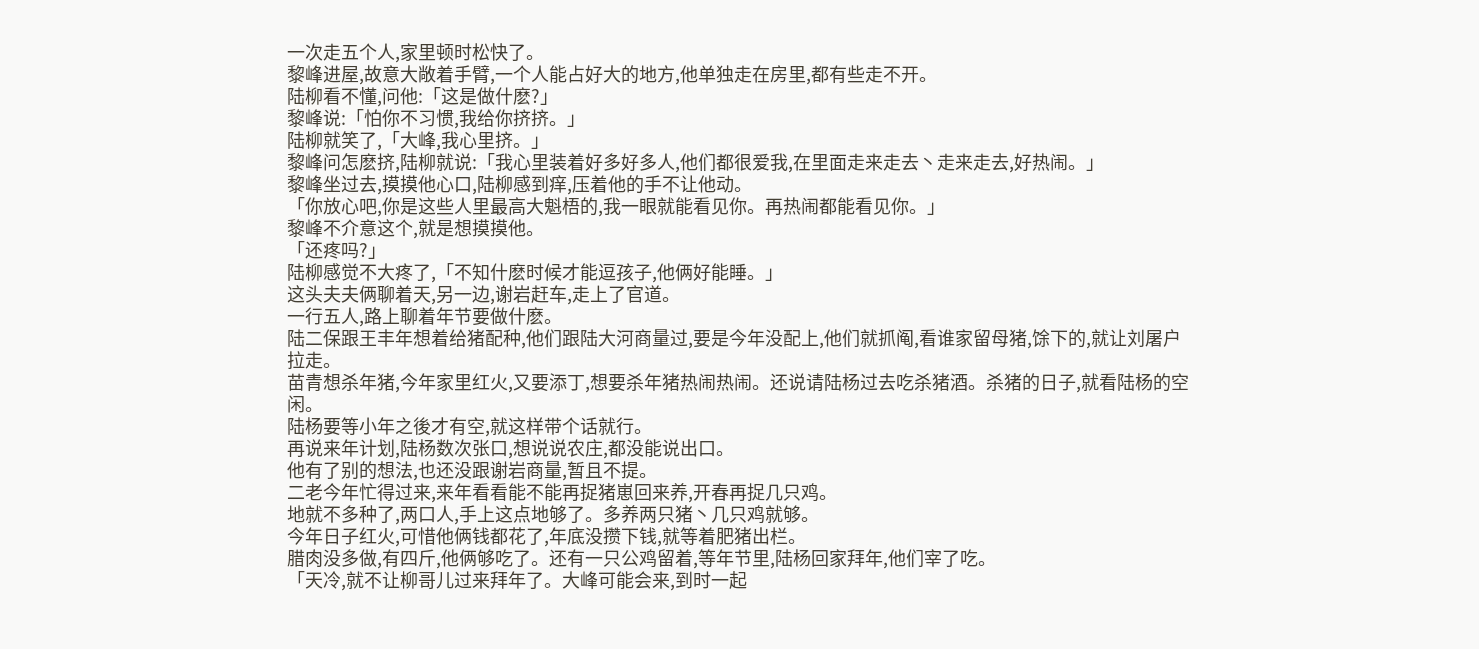一次走五个人,家里顿时松快了。
黎峰进屋,故意大敞着手臂,一个人能占好大的地方,他单独走在房里,都有些走不开。
陆柳看不懂,问他:「这是做什麽?」
黎峰说:「怕你不习惯,我给你挤挤。」
陆柳就笑了,「大峰,我心里挤。」
黎峰问怎麽挤,陆柳就说:「我心里装着好多好多人,他们都很爱我,在里面走来走去丶走来走去,好热闹。」
黎峰坐过去,摸摸他心口,陆柳感到痒,压着他的手不让他动。
「你放心吧,你是这些人里最高大魁梧的,我一眼就能看见你。再热闹都能看见你。」
黎峰不介意这个,就是想摸摸他。
「还疼吗?」
陆柳感觉不大疼了,「不知什麽时候才能逗孩子,他俩好能睡。」
这头夫夫俩聊着天,另一边,谢岩赶车,走上了官道。
一行五人,路上聊着年节要做什麽。
陆二保跟王丰年想着给猪配种,他们跟陆大河商量过,要是今年没配上,他们就抓阄,看谁家留母猪,馀下的,就让刘屠户拉走。
苗青想杀年猪,今年家里红火,又要添丁,想要杀年猪热闹热闹。还说请陆杨过去吃杀猪酒。杀猪的日子,就看陆杨的空闲。
陆杨要等小年之後才有空,就这样带个话就行。
再说来年计划,陆杨数次张口,想说说农庄,都没能说出口。
他有了别的想法,也还没跟谢岩商量,暂且不提。
二老今年忙得过来,来年看看能不能再捉猪崽回来养,开春再捉几只鸡。
地就不多种了,两口人,手上这点地够了。多养两只猪丶几只鸡就够。
今年日子红火,可惜他俩钱都花了,年底没攒下钱,就等着肥猪出栏。
腊肉没多做,有四斤,他俩够吃了。还有一只公鸡留着,等年节里,陆杨回家拜年,他们宰了吃。
「天冷,就不让柳哥儿过来拜年了。大峰可能会来,到时一起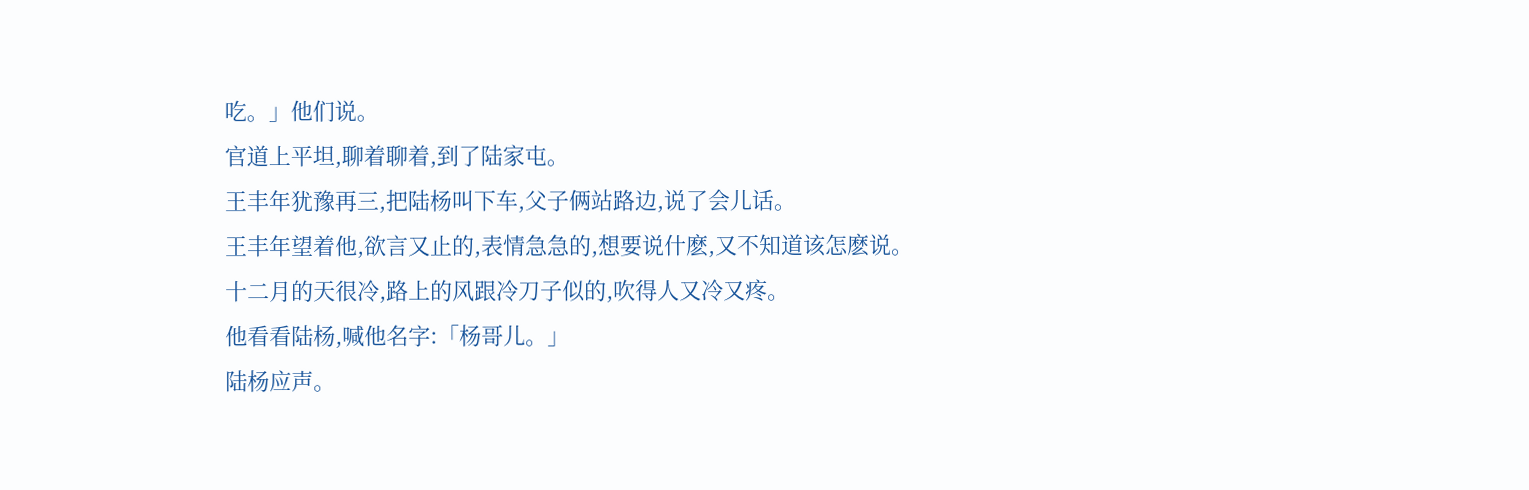吃。」他们说。
官道上平坦,聊着聊着,到了陆家屯。
王丰年犹豫再三,把陆杨叫下车,父子俩站路边,说了会儿话。
王丰年望着他,欲言又止的,表情急急的,想要说什麽,又不知道该怎麽说。
十二月的天很冷,路上的风跟冷刀子似的,吹得人又冷又疼。
他看看陆杨,喊他名字:「杨哥儿。」
陆杨应声。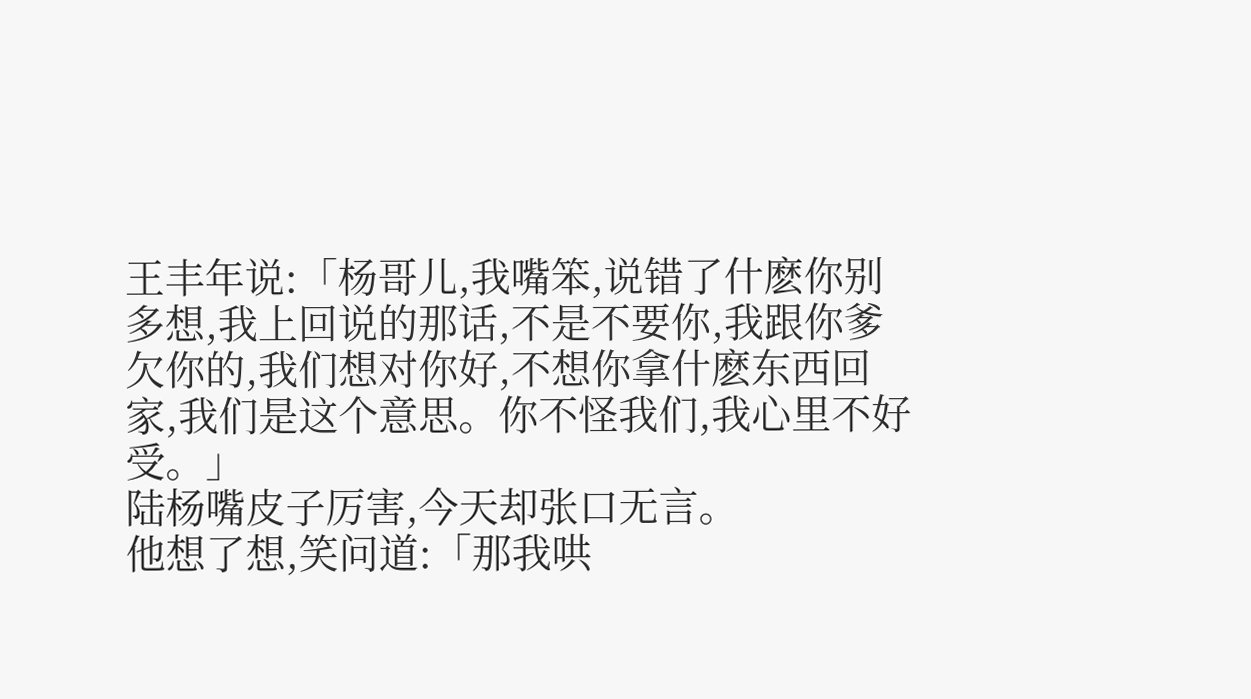王丰年说:「杨哥儿,我嘴笨,说错了什麽你别多想,我上回说的那话,不是不要你,我跟你爹欠你的,我们想对你好,不想你拿什麽东西回家,我们是这个意思。你不怪我们,我心里不好受。」
陆杨嘴皮子厉害,今天却张口无言。
他想了想,笑问道:「那我哄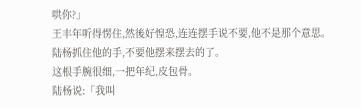哄你?」
王丰年听得愣住,然後好惶恐,连连摆手说不要,他不是那个意思。
陆杨抓住他的手,不要他摆来摆去的了。
这根手腕很细,一把年纪,皮包骨。
陆杨说:「我叫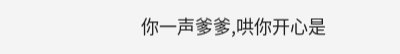你一声爹爹,哄你开心是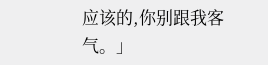应该的,你别跟我客气。」